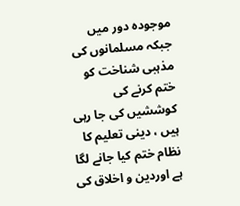موجودہ دور میں جبکہ مسلمانوں کی مذہبی شناخت کو ختم کرنے کی کوششیں کی جا رہی ہیں ، دینی تعلیم کا نظام ختم کیا جانے لگا ہے اوردین و اخلاق کی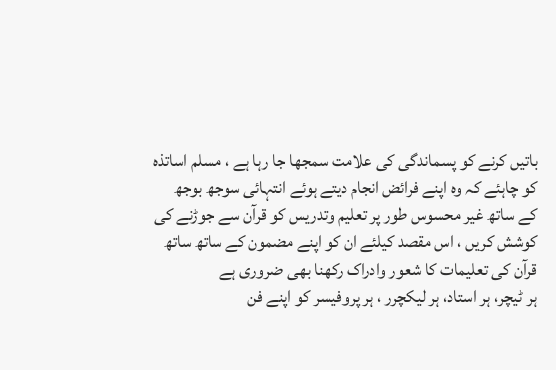باتیں کرنے کو پسماندگی کی علامت سمجھا جا رہا ہے ، مسلم اساتذہ کو چاہئے کہ وہ اپنے فرائض انجام دیتے ہوئے انتہائی سوجھ بوجھ کے ساتھ غیر محسوس طور پر تعلیم وتدریس کو قرآن سے جوڑنے کی کوشش کریں ، اس مقصد کیلئے ان کو اپنے مضمون کے ساتھ ساتھ قرآن کی تعلیمات کا شعور وادراک رکھنا بھی ضروری ہے
ہر ٹیچر، ہر استاد، ہر لیکچرر ، ہر پروفیسر کو اپنے فن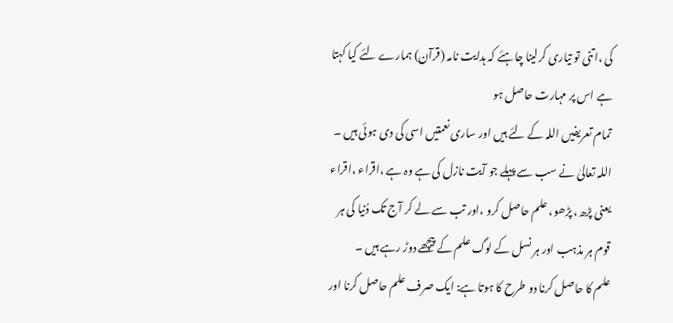کی ،اتنی تو تیاری کرلینا چاہئے کہ ہدایت نامہ (قرآن) ہمارے لئے کیا کہتا ہے اس پر مہارت حاصل ہو
تمام تعریفیں اللہ کے لئے ہیں اور ساری نعمتیں اسی کی دی ہوئی ہیں ۔ اللہ تعالیٰ نے سب سے پہلے جو آیت نازل کی ہے وہ ہے ،اقراء ،اقراء یعنی پڑھ، پڑھو، علم حاصل کرو ،اور تب سے لے کر آج تک دُنیا کی ہر قوم ہر مذہب اور ہر نسل کے لوگ علم کے پیچھے دوڑ رہے ہیں ۔
علم کا حاصل کرنا دو طرح کا ہوتا ہے: ایک صرف علم حاصل کرنا اور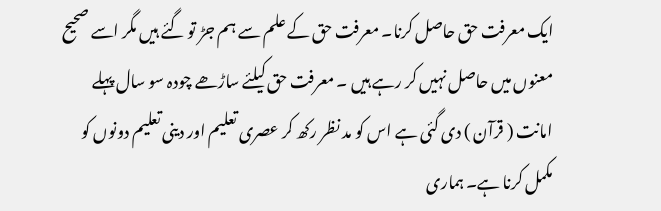ایک معرفت حق حاصل کرنا۔ معرفت حق کے علم سے ہم جڑ تو گئے ہیں مگر اسے صحیح معنوں میں حاصل نہیں کر رہے ہیں ۔ معرفت حق کیلئے ساڑھے چودہ سو سال پہلے امانت ( قرآن ) دی گئی ہے اس کو مد نظر رکھ کر عصری تعلیم اور دینی تعلیم دونوں کو مکمل کرنا ہے۔ ہماری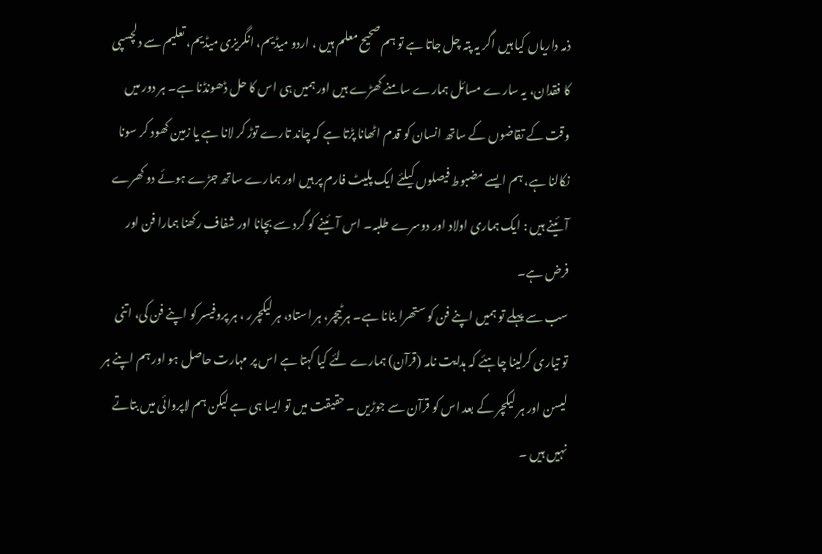ذمہ داریاں کیا ہیں اگر یہ پتہ چل جاتا ہے تو ہم صحیح معلم ہیں ، اردو میڈیم، انگریزی میڈیم، تعلیم سے دلچسپی کا فقدان، یہ سارے مسائل ہمارے سامنے کھڑے ہیں اور ہمیں ہی اس کا حل ڈھونڈنا ہے۔ ہر دور میں وقت کے تقاضوں کے ساتھ انسان کو قدم اٹھانا پڑتا ہے کہ چاند تارے توڑ کر لانا ہے یا زمین کھود کر سونا نکالنا ہے، ہم ایسے مضبوط فیصلوں کیلئے ایک پلیٹ فارم پر ہیں اور ہمارے ساتھ جڑے ہوئے دو کھرے آئینے ہیں : ایک ہماری اولاد اور دوسرے طلبہ۔ اس آئینے کو گرد سے بچانا اور شفاف رکھنا ہمارا فن اور فرض ہے۔
سب سے پہلے تو ہمیں اپنے فن کو ستھرا بنانا ہے۔ ہر ٹیچر، ہر استاد، ہر لیکچرر ، ہر پروفیسر کو اپنے فن کی، اتنی تو تیاری کرلینا چاہئے کہ ہدایت نامہ (قرآن) ہمارے لئے کیا کہتا ہے اس پر مہارت حاصل ہو اور ہم اپنے ہر لیسن اور ہر لیکچر کے بعد اس کو قرآن سے جوڑیں ۔ حقیقت میں تو ایسا ہی ہے لیکن ہم لاپروائی میں بتاتے نہیں ہیں ۔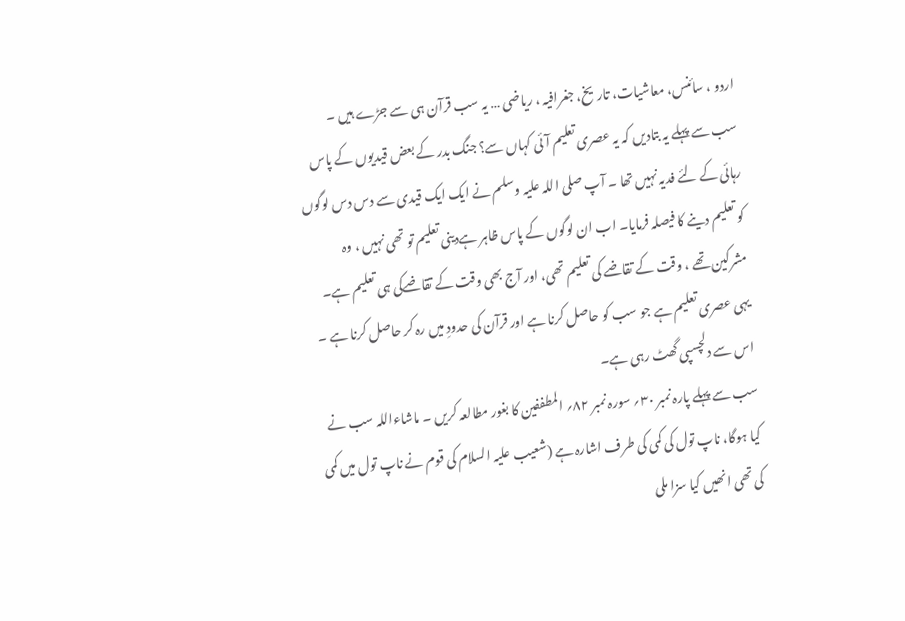اردو ، سائنس، معاشیات، تاریخ، جغرافیہ ، ریاضی … یہ سب قرآن ہی سے جڑے ہیں ۔
سب سے پہلے یہ بتادیں کہ یہ عصری تعلیم آئی کہاں سے؟ جنگ بدر کے بعض قیدیوں کے پاس رہائی کے لئے فدیہ نہیں تھا ۔ آپ صلی اللہ علیہ وسلم نے ایک ایک قیدی سے دس دس لوگوں کو تعلیم دینے کا فیصلہ فرمایا۔ اب ان لوگوں کے پاس ظاہر ہےدینی تعلیم تو تھی نہیں ، وہ مشرکین تھے ، وقت کے تقاضے کی تعلیم تھی، اور آج بھی وقت کے تقاضےکی ہی تعلیم ہے۔ یہی عصری تعلیم ہے جو سب کو حاصل کرنا ہے اور قرآن کی حدودِ میں رہ کر حاصل کرنا ہے ۔ اس سے دلچسپی گھٹ رہی ہے۔
سب سے پہلے پارہ نمبر ۳۰؍ سورہ نمبر ۸۲؍ المطففین کا بغور مطالعہ کریں ۔ ماشاءاللہ سب نے کیا ہوگا، ناپ تول کی کمی کی طرف اشارہ ہے (شعیب علیہ السلام کی قوم نے ناپ تول میں کمی کی تھی انھیں کیا سزا ملی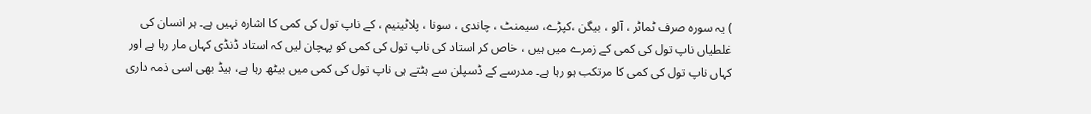) یہ سورہ صرف ٹماٹر ، آلو ، بیگن ،کپڑے، سیمنٹ ، چاندی ، سونا ، پلاٹینیم ، کے ناپ تول کی کمی کا اشارہ نہیں ہے۔ ہر انسان کی غلطیاں ناپ تول کی کمی کے زمرے میں ہیں ، خاص کر استاد کی ناپ تول کی کمی کو پہچان لیں کہ استاد ڈنڈی کہاں مار رہا ہے اور کہاں ناپ تول کی کمی کا مرتکب ہو رہا ہے۔ مدرسے کے ڈسپلن سے ہٹتے ہی ناپ تول کی کمی میں بیٹھ رہا ہے، ہیڈ بھی اسی ذمہ داری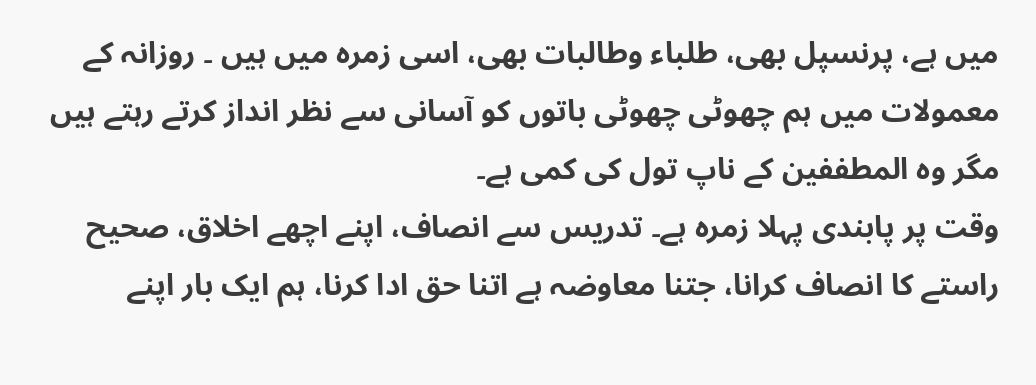میں ہے، پرنسپل بھی، طلباء وطالبات بھی، اسی زمرہ میں ہیں ۔ روزانہ کے معمولات میں ہم چھوٹی چھوٹی باتوں کو آسانی سے نظر انداز کرتے رہتے ہیں مگر وہ المطففین کے ناپ تول کی کمی ہے۔
وقت پر پابندی پہلا زمرہ ہے۔ تدریس سے انصاف، اپنے اچھے اخلاق، صحیح راستے کا انصاف کرانا، جتنا معاوضہ ہے اتنا حق ادا کرنا، ہم ایک بار اپنے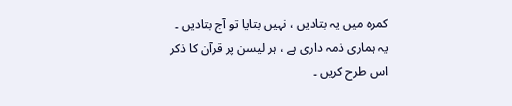کمرہ میں یہ بتادیں ، نہیں بتایا تو آج بتادیں ۔ یہ ہماری ذمہ داری ہے ، ہر لیسن پر قرآن کا ذکر اس طرح کریں ۔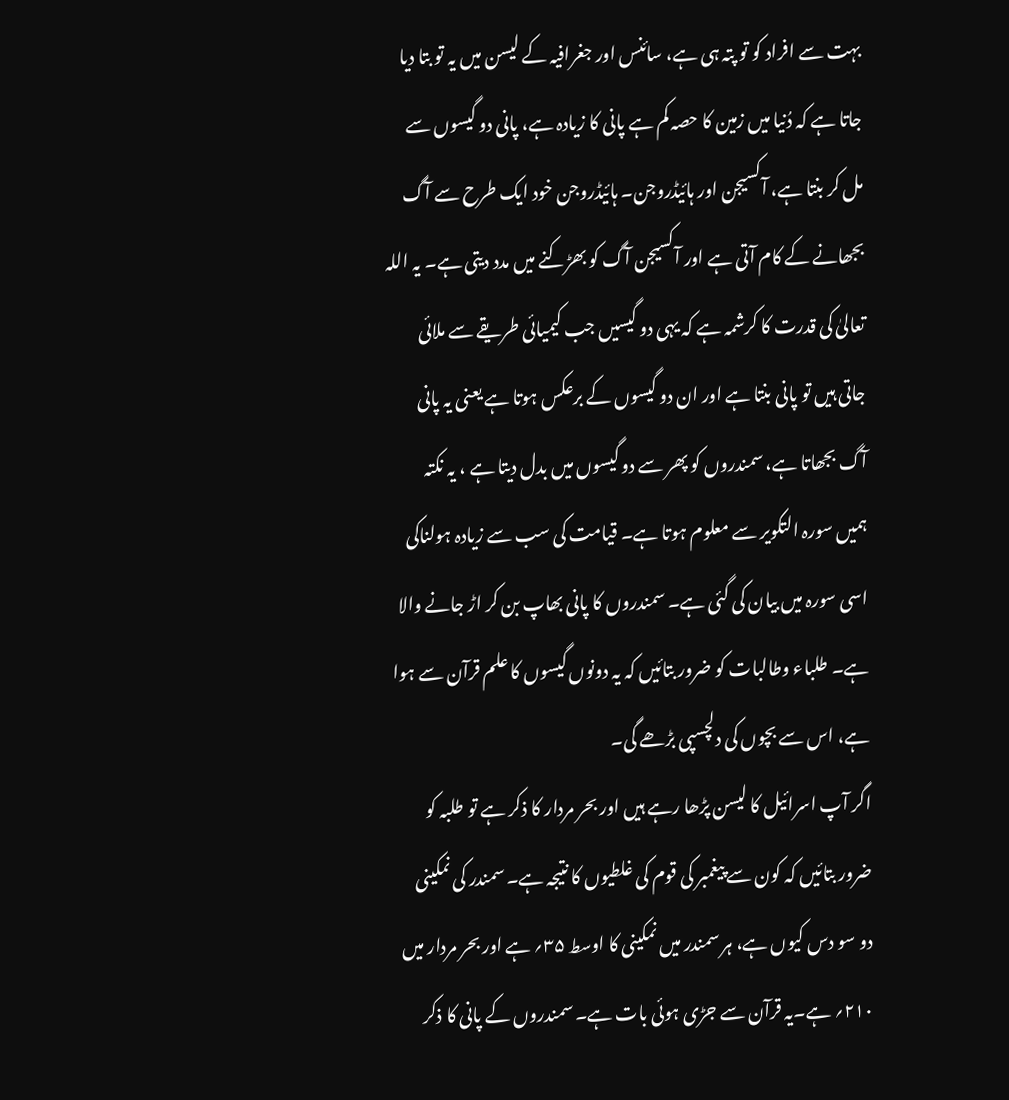بہت سے افراد کو تو پتہ ہی ہے، سائنس اور جغرافیہ کے لیسن میں یہ تو بتا دیا جاتا ہے کہ دُنیا میں زمین کا حصہ کم ہے پانی کا زیادہ ہے، پانی دو گیسوں سے مل کر بنتا ہے، آکسیجن اور ہائیڈروجن۔ ہائیڈروجن خود ایک طرح سے آگ بجھانے کے کام آتی ہے اور آکسیجن آگ کو بھڑکنے میں مدد دیتی ہے۔ یہ اللہ تعالیٰ کی قدرت کا کرشمہ ہے کہ یہی دو گیسیں جب کیمیائی طریقے سے ملائی جاتی ہیں تو پانی بنتا ہے اور ان دو گیسوں کے برعکس ہوتا ہے یعنی یہ پانی آگ بجھاتا ہے، سمندروں کو پھر سے دو گیسوں میں بدل دیتا ہے ، یہ نکتہ ہمیں سورہ التکویر سے معلوم ہوتا ہے۔ قیامت کی سب سے زیادہ ہولناکی اسی سورہ میں بیان کی گئی ہے۔ سمندروں کا پانی بھاپ بن کر اڑ جانے والا ہے۔ طلباء وطالبات کو ضرور بتائیں کہ یہ دونوں گیسوں کا علم قرآن سے ہوا ہے، اس سے بچوں کی دلچسپی بڑھے گی۔
اگر آپ اسرائیل کا لیسن پڑھا رہے ہیں اور بحر مردار کا ذکر ہے تو طلبہ کو ضرور بتائیں کہ کون سے پیغمبر کی قوم کی غلطیوں کا نتیجہ ہے۔ سمندر کی نمکینی دو سو دس کیوں ہے، ہر سمندر میں نمکینی کا اوسط ۳۵؍ ہے اور بحر مردار میں ۲۱۰؍ ہے۔یہ قرآن سے جڑی ہوئی بات ہے۔ سمندروں کے پانی کا ذکر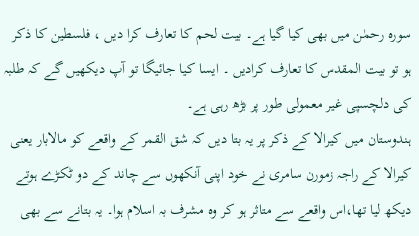سورہ رحمٰن میں بھی کیا گیا ہے۔ بیت لحم کا تعارف کرا دیں ، فلسطین کا ذکر ہو تو بیت المقدس کا تعارف کرادیں ۔ ایسا کیا جائیگا تو آپ دیکھیں گے کہ طلبہ کی دلچسپی غیر معمولی طور پر بڑھ رہی ہے۔
ہندوستان میں کیرالا کے ذکر پر یہ بتا دیں کہ شق القمر کے واقعے کو مالابار یعنی کیرالا کے راجہ زمورن سامری نے خود اپنی آنکھوں سے چاند کے دو ٹکڑے ہوتے دیکھ لیا تھا،اس واقعے سے متاثر ہو کر وہ مشرف بہ اسلام ہوا۔ یہ بتانے سے بھی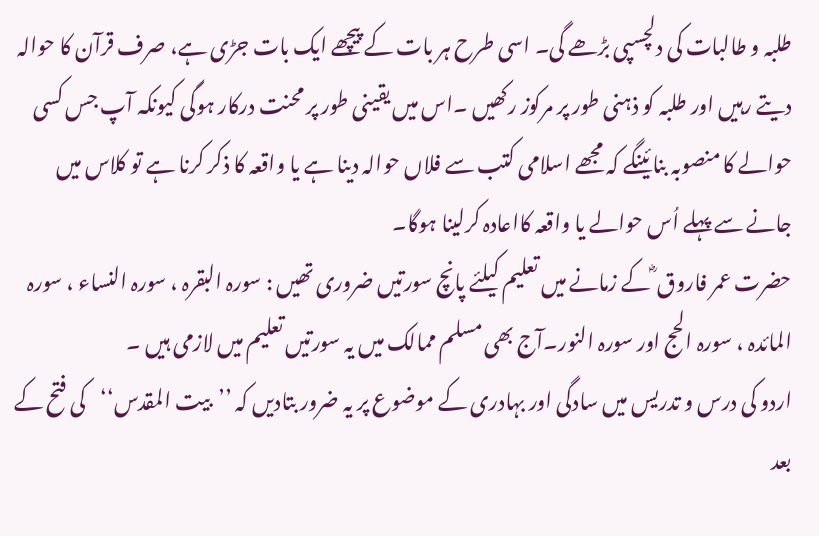طلبہ و طالبات کی دلچسپی بڑھے گی۔ اسی طرح ہر بات کے پیچھے ایک بات جڑی ہے، صرف قرآن کا حوالہ دیتے رہیں اور طلبہ کو ذہنی طور پر مرکوز رکھیں ۔اس میں یقینی طور پر محنت درکار ہوگی کیونکہ آپ جس کسی حوالے کا منصوبہ بنائینگے کہ مجھے اسلامی کتب سے فلاں حوالہ دینا ہے یا واقعہ کا ذکر کرنا ہے تو کلاس میں جانے سے پہلے اُس حوالے یا واقعہ کااعادہ کرلینا ہوگا۔
حضرت عمر فاروق ؓ کے زمانے میں تعلیم کیلئے پانچ سورتیں ضروری تھیں : سورہ البقرہ ، سورہ النساء ، سورہ المائدہ ، سورہ الحج اور سورہ النور۔آج بھی مسلم ممالک میں یہ سورتیں تعلیم میں لازمی ہیں ۔
اردو کی درس و تدریس میں سادگی اور بہادری کے موضوع پر یہ ضرور بتادیں کہ ’’بیت المقدس‘‘کی فتح کے بعد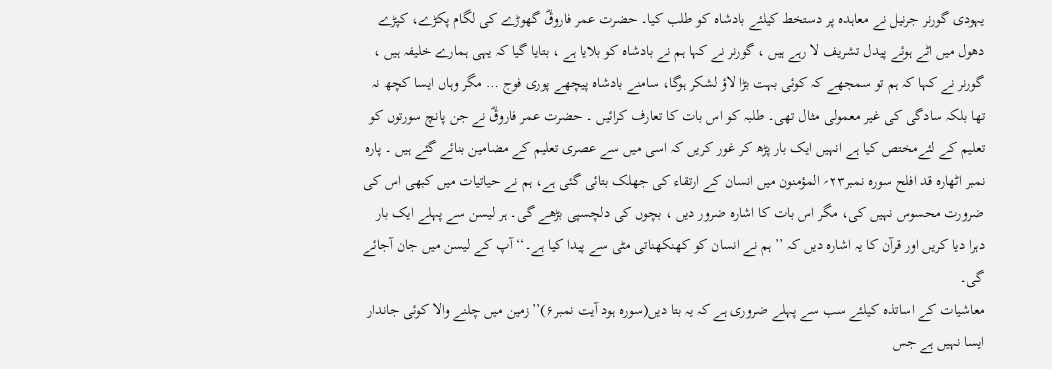یہودی گورنر جرنیل نے معاہدہ پر دستخط کیلئے بادشاہ کو طلب کیا۔ حضرت عمر فاروقؓ گھوڑے کی لگام پکڑے، کپڑے دھول میں اٹے ہوئے پیدل تشریف لا رہے ہیں ، گورنر نے کہا ہم نے بادشاہ کو بلایا ہے ، بتایا گیا کہ یہی ہمارے خلیفہ ہیں ، گورنر نے کہا کہ ہم تو سمجھے کہ کوئی بہت بڑا لاؤ لشکر ہوگا، سامنے بادشاہ پیچھے پوری فوج … مگر وہاں ایسا کچھ نہ تھا بلکہ سادگی کی غیر معمولی مثال تھی۔ طلبہ کو اس بات کا تعارف کرائیں ۔ حضرت عمر فاروقؓ نے جن پانچ سورتوں کو تعلیم کے لئےمختص کیا ہے انہیں ایک بار پڑھ کر غور کریں کہ اسی میں سے عصری تعلیم کے مضامین بنائے گئے ہیں ۔ پارہ نمبر اٹھارہ قد افلح سورہ نمبر۲۳؍ المؤمنون میں انسان کے ارتقاء کی جھلک بتائی گئی ہے، ہم نے حیاتیات میں کبھی اس کی ضرورت محسوس نہیں کی، مگر اس بات کا اشارہ ضرور دیں ، بچوں کی دلچسپی بڑھے گی۔ ہر لیسن سے پہلے ایک بار دہرا دیا کریں اور قرآن کا یہ اشارہ دیں کہ ’’ ہم نے انسان کو کھنکھناتی مٹی سے پیدا کیا ہے۔‘‘ آپ کے لیسن میں جان آجائے گی۔
معاشیات کے اساتذہ کیلئے سب سے پہلے ضروری ہے کہ یہ بتا دیں(سورہ ہود آیت نمبر۶)’’زمین میں چلنے والا کوئی جاندار ایسا نہیں ہے جس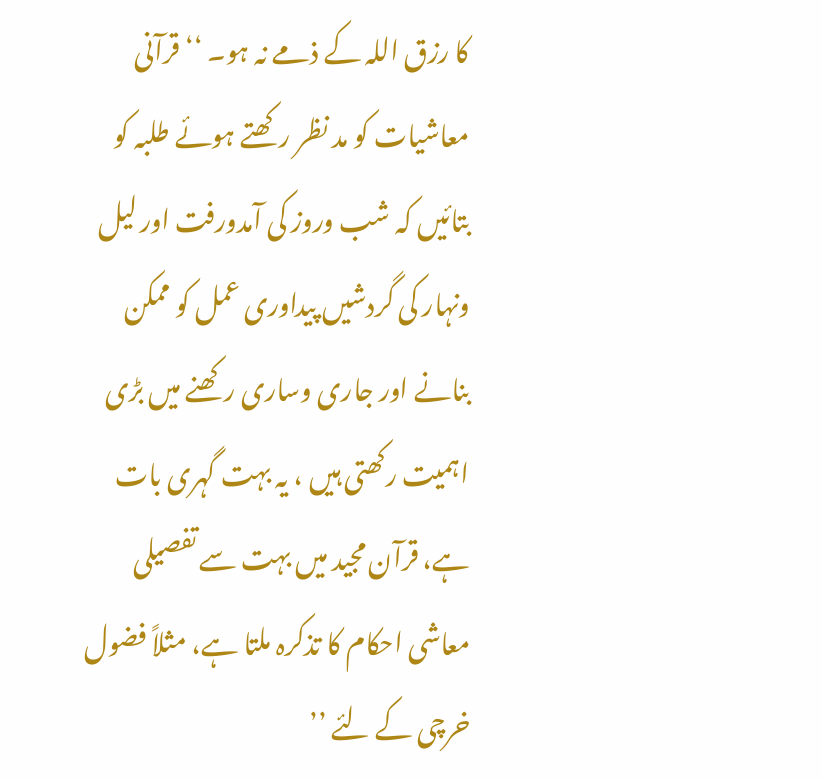کا رزق اللہ کے ذمے نہ ہو۔ ‘‘ قرآنی معاشیات کو مد نظر رکھتے ہوئے طلبہ کو بتائیں کہ شب وروز کی آمدورفت اور لیل ونہار کی گردشیں پیداوری عمل کو ممکن بنانے اور جاری وساری رکھنے میں بڑی اہمیت رکھتی ہیں ، یہ بہت گہری بات ہے، قرآن مجید میں بہت سے تفصیلی معاشی احکام کا تذکرہ ملتا ہے، مثلاً فضول خرچی کے لئے ’’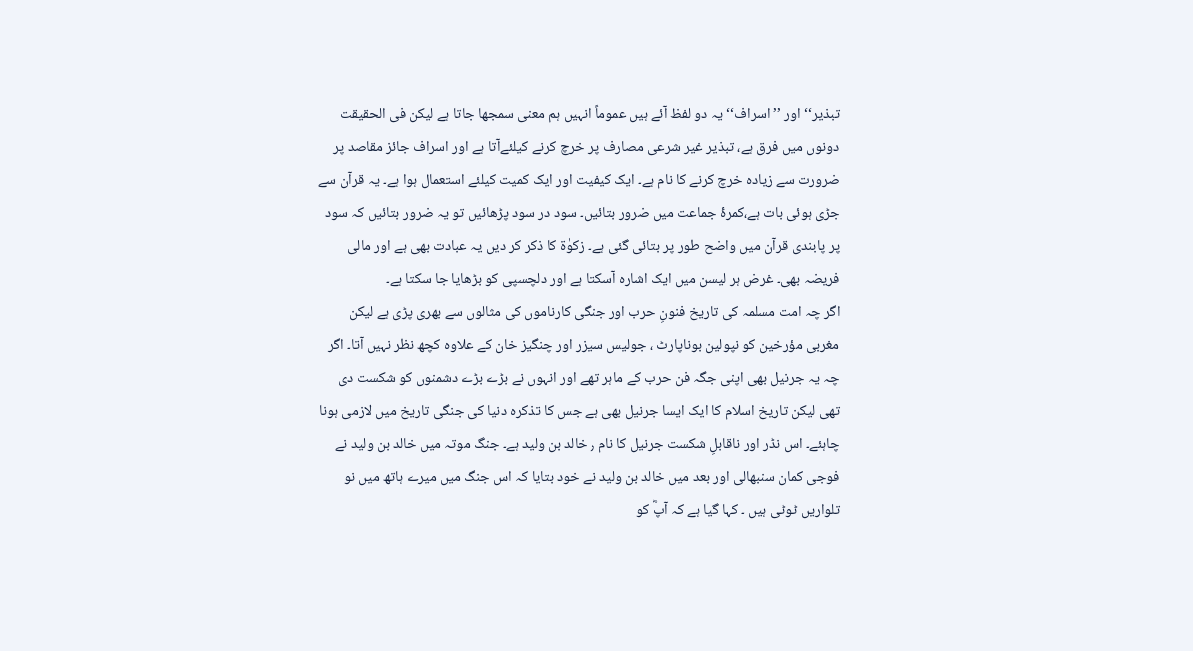تبذیر‘‘ اور ’’اسراف‘‘ یہ دو لفظ آئے ہیں عموماً انہیں ہم معنی سمجھا جاتا ہے لیکن فی الحقیقت دونوں میں فرق ہے، تبذیر غیر شرعی مصارف پر خرچ کرنے کیلئےآتا ہے اور اسراف جائز مقاصد پر ضرورت سے زیادہ خرچ کرنے کا نام ہے۔ ایک کیفیت اور ایک کمیت کیلئے استعمال ہوا ہے۔ یہ قرآن سے جڑی ہوئی بات ہے،کمرۂ جماعت میں ضرور بتائیں۔ سود در سود پڑھائیں تو یہ ضرور بتائیں کہ سود پر پابندی قرآن میں واضح طور پر بتائی گئی ہے۔ زکوٰۃ کا ذکر کر دیں یہ عبادت بھی ہے اور مالی فریضہ بھی۔ غرض ہر لیسن میں ایک اشارہ آسکتا ہے اور دلچسپی کو بڑھایا جا سکتا ہے۔
اگر چہ امت مسلمہ کی تاریخ فنونِ حرب اور جنگی کارناموں کی مثالوں سے بھری پڑی ہے لیکن مغربی مؤرخین کو نپولین بوناپارٹ ، جولیس سیزر اور چنگیز خان کے علاوہ کچھ نظر نہیں آتا۔ اگر چہ یہ جرنیل بھی اپنی جگہ فن حرب کے ماہر تھے اور انہوں نے بڑے بڑے دشمنوں کو شکست دی تھی لیکن تاریخ اسلام کا ایک ایسا جرنیل بھی ہے جس کا تذکرہ دنیا کی جنگی تاریخ میں لازمی ہونا چاہئے۔ اس نڈر اور ناقابلِ شکست جرنیل کا نام ٫ خالد بن ولید ہے۔ جنگ موتہ میں خالد بن ولید نے فوجی کمان سنبھالی اور بعد میں خالد بن ولید نے خود بتایا کہ اس جنگ میں میرے ہاتھ میں نو تلواریں ٹوٹی ہیں ۔ کہا گیا ہے کہ آپؓ کو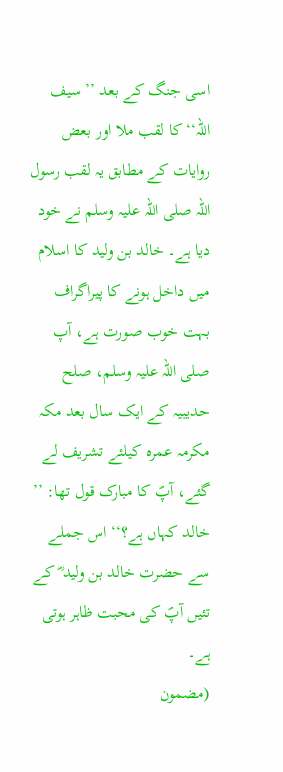اسی جنگ کے بعد ’’ سیف اللہ‘‘ کا لقب ملا اور بعض روایات کے مطابق یہ لقب رسول اللہ صلی اللہ علیہ وسلم نے خود دیا ہے۔ خالد بن ولید کا اسلام میں داخل ہونے کا پیراگراف بہت خوب صورت ہے، آپ صلی اللہ علیہ وسلم، صلح حدیبیہ کے ایک سال بعد مکہ مکرمہ عمرہ کیلئے تشریف لے گئے، آپؐ کا مبارک قول تھا: ’’ خالد کہاں ہے؟‘‘ اس جملے سے حضرت خالد بن ولید ؓ کے تئیں آپؐ کی محبت ظاہر ہوتی ہے۔
(مضمون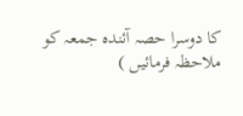کا دوسرا حصہ آئندہ جمعہ کو ملاحظہ فرمائیں )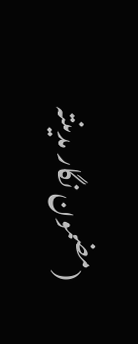(مضمون نگار مدینتہ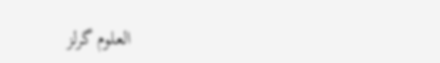العلوم گرلز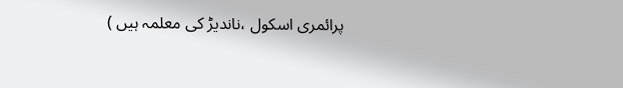پرائمری اسکول ،ناندیڑ کی معلمہ ہیں )